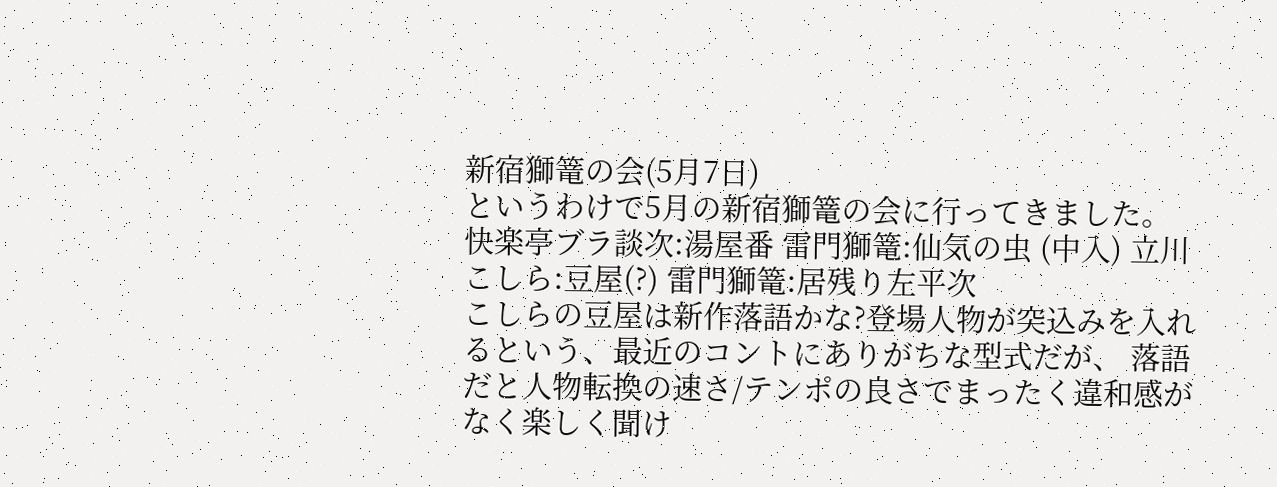新宿獅篭の会(5月7日)
というわけで5月の新宿獅篭の会に行ってきました。
快楽亭ブラ談次:湯屋番 雷門獅篭:仙気の虫 (中入) 立川こしら:豆屋(?) 雷門獅篭:居残り左平次
こしらの豆屋は新作落語かな?登場人物が突込みを入れるという、最近のコントにありがちな型式だが、 落語だと人物転換の速さ/テンポの良さでまったく違和感がなく楽しく聞け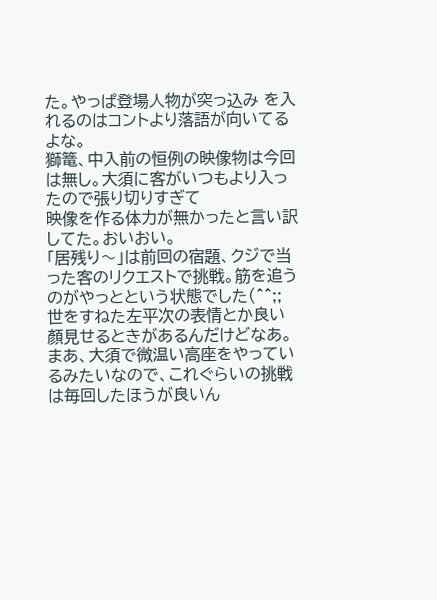た。やっぱ登場人物が突っ込み を入れるのはコントより落語が向いてるよな。
獅篭、中入前の恒例の映像物は今回は無し。大須に客がいつもより入ったので張り切りすぎて
映像を作る体力が無かったと言い訳してた。おいおい。
「居残り〜」は前回の宿題、クジで当った客のリクエストで挑戦。筋を追うのがやっとという状態でした(^^;;
世をすねた左平次の表情とか良い顏見せるときがあるんだけどなあ。
まあ、大須で微温い高座をやっているみたいなので、これぐらいの挑戦は毎回したほうが良いん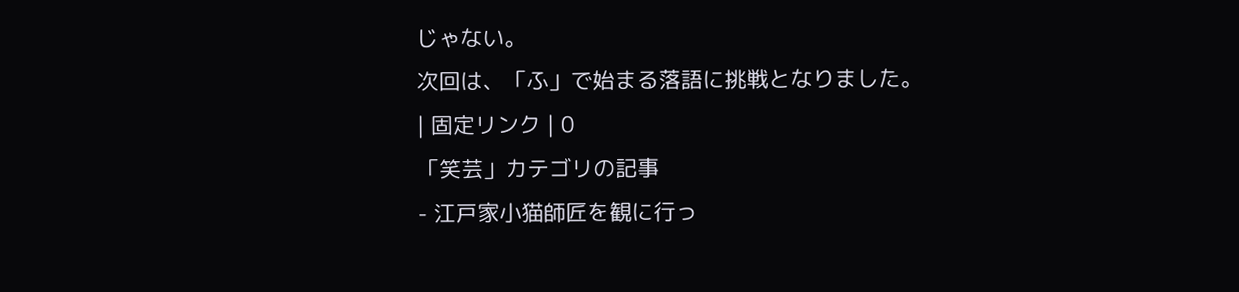じゃない。
次回は、「ふ」で始まる落語に挑戦となりました。
| 固定リンク | 0
「笑芸」カテゴリの記事
- 江戸家小猫師匠を観に行っ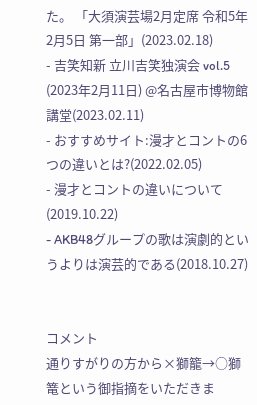た。 「大須演芸場2月定席 令和5年2月5日 第一部」(2023.02.18)
- 吉笑知新 立川吉笑独演会 vol.5 (2023年2月11日) @名古屋市博物館講堂(2023.02.11)
- おすすめサイト:漫才とコントの6つの違いとは?(2022.02.05)
- 漫才とコントの違いについて(2019.10.22)
- AKB48グループの歌は演劇的というよりは演芸的である(2018.10.27)


コメント
通りすがりの方から×獅籠→○獅篭という御指摘をいただきま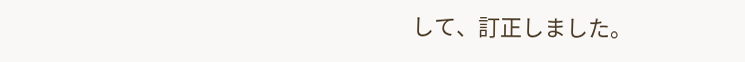して、訂正しました。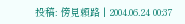投稿: 傍見頼路 | 2004.06.24 00:37